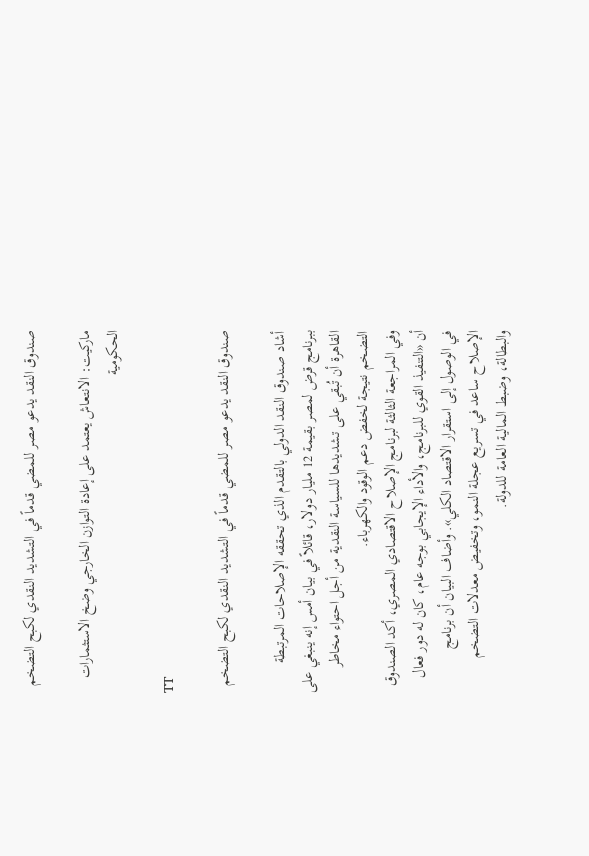صندوق النقد يدعو مصر للمضي قدماً في التشديد النقدي لكبح التضخم

ماركيت: الانتعاش يعتمد على إعادة التوازن الخارجي وضخ الاستثمارات الحكومية

TT

صندوق النقد يدعو مصر للمضي قدماً في التشديد النقدي لكبح التضخم

أشاد صندوق النقد الدولي بالتقدم الذي تحققه الإصلاحات المرتبطة ببرنامج قرض لمصر بقيمة 12 مليار دولار، قائلاً في بيان أمس إنه ينبغي على القاهرة أن تُبقي على تشديدها للسياسة النقدية من أجل احتواء مخاطر التضخم نتيجة لخفض دعم الوقود والكهرباء.
وفي المراجعة الثالثة لبرنامج الإصلاح الاقتصادي المصري، أكد الصندوق أن «التنفيذ القوي للبرنامج، والأداء الإيجابي بوجه عام، كان له دور فعال في الوصول إلى استقرار الاقتصاد الكلي». وأضاف البيان أن برنامج الإصلاح ساعد في تسريع عجلة النمو، وتخفيض معدلات التضخم والبطالة، وضبط المالية العامة للدولة.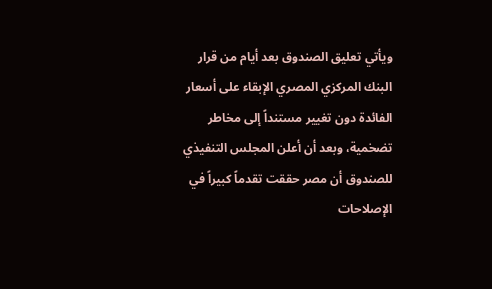ويأتي تعليق الصندوق بعد أيام من قرار البنك المركزي المصري الإبقاء على أسعار الفائدة دون تغيير مستنداً إلى مخاطر تضخمية، وبعد أن أعلن المجلس التنفيذي للصندوق أن مصر حققت تقدماً كبيراً في الإصلاحات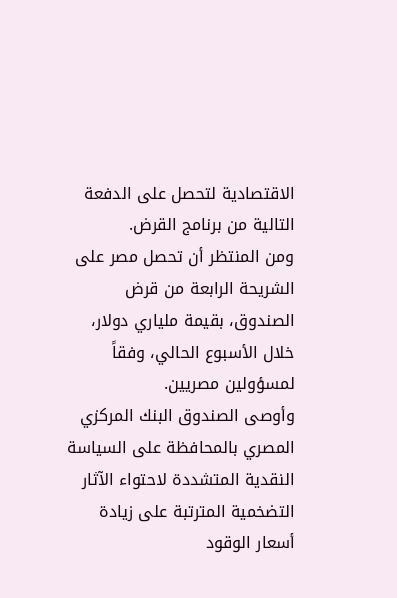الاقتصادية لتحصل على الدفعة التالية من برنامج القرض.
ومن المنتظر أن تحصل مصر على الشريحة الرابعة من قرض الصندوق، بقيمة ملياري دولار، خلال الأسبوع الحالي، وفقاً لمسؤولين مصريين.
وأوصى الصندوق البنك المركزي المصري بالمحافظة على السياسة النقدية المتشددة لاحتواء الآثار التضخمية المترتبة على زيادة أسعار الوقود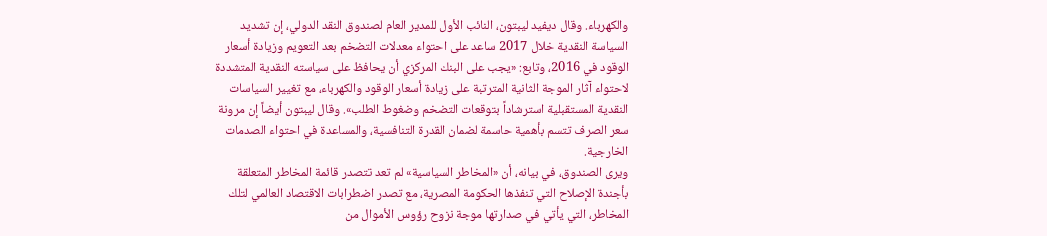والكهرباء. وقال ديفيد ليبتون، النائب الأول للمدير العام لصندوق النقد الدولي، إن تشديد السياسة النقدية خلال 2017 ساعد على احتواء معدلات التضخم بعد التعويم وزيادة أسعار الوقود في 2016، وتابع: «يجب على البنك المركزي أن يحافظ على سياسته النقدية المتشددة لاحتواء آثار الموجة الثانية المترتبة على زيادة أسعار الوقود والكهرباء، مع تغيير السياسات النقدية المستقبلية استرشاداً بتوقعات التضخم وضغوط الطلب». وقال ليبتون أيضاً إن مرونة سعر الصرف تتسم بأهمية حاسمة لضمان القدرة التنافسية، والمساعدة في احتواء الصدمات الخارجية.
ويرى الصندوق، في بيانه، أن «المخاطر السياسية» لم تعد تتصدر قائمة المخاطر المتعلقة بأجندة الإصلاح التي تنفذها الحكومة المصرية، مع تصدر اضطرابات الاقتصاد العالمي لتلك المخاطر، التي يأتي في صدارتها موجة نزوح رؤوس الأموال من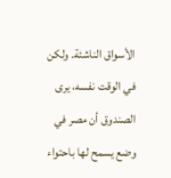الأسواق الناشئة. ولكن في الوقت نفسه، يرى الصندوق أن مصر في وضع يسمح لها باحتواء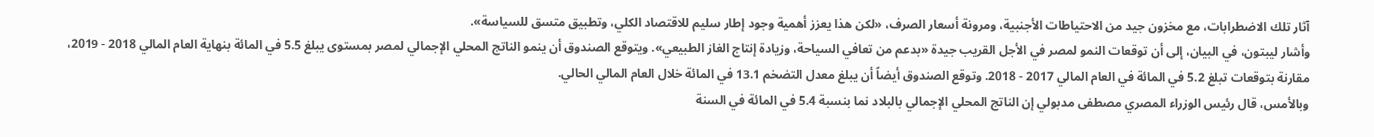آثار تلك الاضطرابات، مع مخزون جيد من الاحتياطات الأجنبية، ومرونة أسعار الصرف، «لكن هذا يعزز أهمية وجود إطار سليم للاقتصاد الكلي، وتطبيق متسق للسياسة».
وأشار ليبتون، في البيان، إلى أن توقعات النمو لمصر في الأجل القريب جيدة «بدعم من تعافي السياحة، وزيادة إنتاج الغاز الطبيعي». ويتوقع الصندوق أن ينمو الناتج المحلي الإجمالي لمصر بمستوى يبلغ 5.5 في المائة بنهاية العام المالي 2018 - 2019، مقارنة بتوقعات تبلغ 5.2 في المائة في العام المالي 2017 - 2018. وتوقع الصندوق أيضاً أن يبلغ معدل التضخم 13.1 في المائة خلال العام المالي الحالي.
وبالأمس، قال رئيس الوزراء المصري مصطفى مدبولي إن الناتج المحلي الإجمالي بالبلاد نما بنسبة 5.4 في المائة في السنة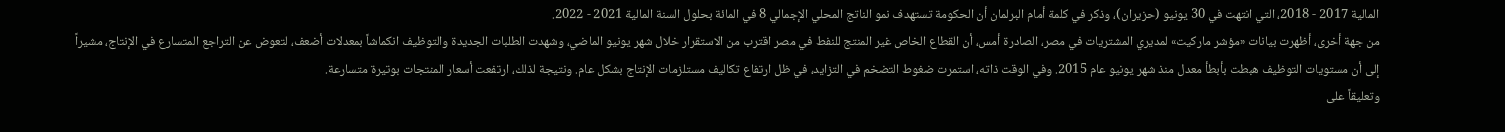المالية 2017 - 2018، التي انتهت في 30 يونيو (حزيران)، وذكر في كلمة أمام البرلمان أن الحكومة تستهدف نمو الناتج المحلي الإجمالي 8 في المائة بحلول السنة المالية 2021 - 2022.
من جهة أخرى، أظهرت بيانات «مؤشر ماركيت» لمديري المشتريات في مصر، الصادرة أمس، أن القطاع الخاص غير المنتج للنفط في مصر اقترب من الاستقرار خلال شهر يونيو الماضي، وشهدت الطلبات الجديدة والتوظيف انكماشاً بمعدلات أضعف، لتعوض عن التراجع المتسارع في الإنتاج، مشيراً إلى أن مستويات التوظيف هبطت بأبطأ معدل منذ شهر يونيو عام 2015. وفي الوقت ذاته، استمرت ضغوط التضخم في التزايد، في ظل ارتفاع تكاليف مستلزمات الإنتاج بشكل عام. ونتيجة لذلك، ارتفعت أسعار المنتجات بوتيرة متسارعة.
وتعليقاً على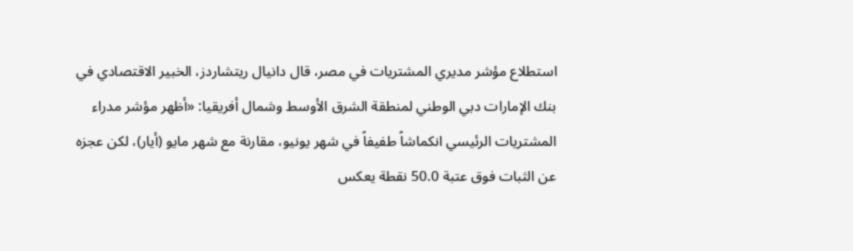استطلاع مؤشر مديري المشتريات في مصر، قال دانيال ريتشاردز، الخبير الاقتصادي في بنك الإمارات دبي الوطني لمنطقة الشرق الأوسط وشمال أفريقيا: «أظهر مؤشر مدراء المشتريات الرئيسي انكماشاً طفيفاً في شهر يونيو، مقارنة مع شهر مايو (أيار)، لكن عجزه عن الثبات فوق عتبة 50.0 نقطة يعكس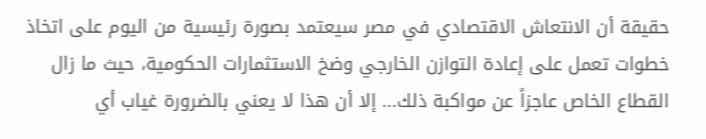حقيقة أن الانتعاش الاقتصادي في مصر سيعتمد بصورة رئيسية من اليوم على اتخاذ خطوات تعمل على إعادة التوازن الخارجي وضخ الاستثمارات الحكومية، حيث ما زال القطاع الخاص عاجزاً عن مواكبة ذلك... إلا أن هذا لا يعني بالضرورة غياب أي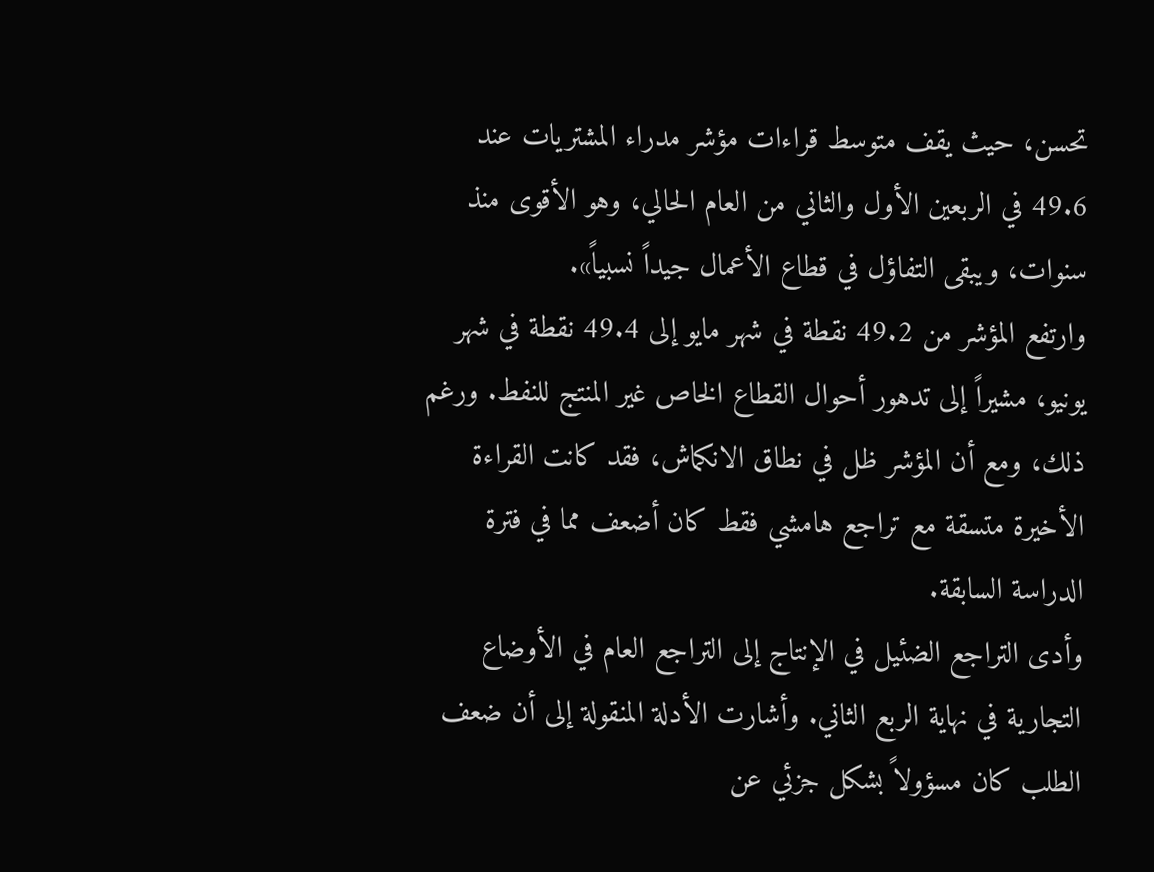تحسن، حيث يقف متوسط قراءات مؤشر مدراء المشتريات عند 49.6 في الربعين الأول والثاني من العام الحالي، وهو الأقوى منذ سنوات، ويبقى التفاؤل في قطاع الأعمال جيداً نسبياً».
وارتفع المؤشر من 49.2 نقطة في شهر مايو إلى 49.4 نقطة في شهر يونيو، مشيراً إلى تدهور أحوال القطاع الخاص غير المنتج للنفط. ورغم ذلك، ومع أن المؤشر ظل في نطاق الانكماش، فقد كانت القراءة الأخيرة متسقة مع تراجع هامشي فقط كان أضعف مما في فترة الدراسة السابقة.
وأدى التراجع الضئيل في الإنتاج إلى التراجع العام في الأوضاع التجارية في نهاية الربع الثاني. وأشارت الأدلة المنقولة إلى أن ضعف الطلب كان مسؤولاً بشكل جزئي عن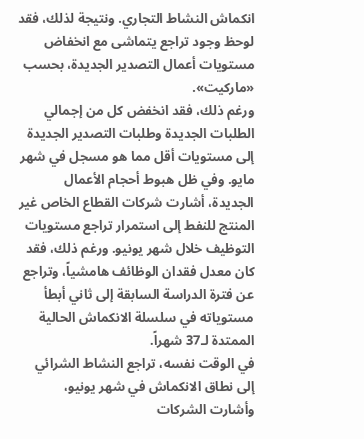انكماش النشاط التجاري. ونتيجة لذلك، فقد لوحظ وجود تراجع يتماشى مع انخفاض مستويات أعمال التصدير الجديدة، بحسب «ماركيت».
ورغم ذلك، فقد انخفض كل من إجمالي الطلبات الجديدة وطلبات التصدير الجديدة إلى مستويات أقل مما هو مسجل في شهر مايو. وفي ظل هبوط أحجام الأعمال الجديدة، أشارت شركات القطاع الخاص غير المنتج للنفط إلى استمرار تراجع مستويات التوظيف خلال شهر يونيو. ورغم ذلك، فقد كان معدل فقدان الوظائف هامشياً، وتراجع عن فترة الدراسة السابقة إلى ثاني أبطأ مستوياته في سلسلة الانكماش الحالية الممتدة لـ37 شهراً.
في الوقت نفسه، تراجع النشاط الشرائي إلى نطاق الانكماش في شهر يونيو، وأشارت الشركات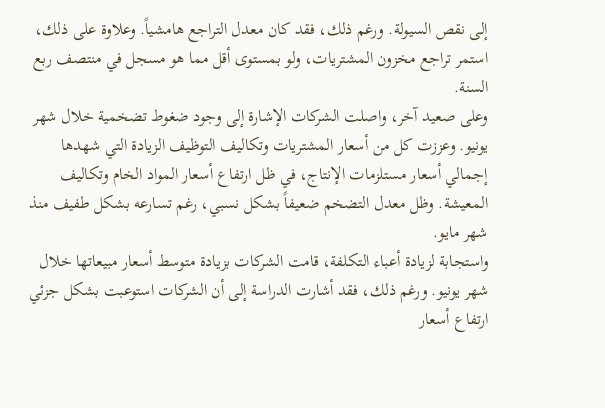إلى نقص السيولة. ورغم ذلك، فقد كان معدل التراجع هامشياً. وعلاوة على ذلك، استمر تراجع مخزون المشتريات، ولو بمستوى أقل مما هو مسجل في منتصف ربع السنة.
وعلى صعيد آخر، واصلت الشركات الإشارة إلى وجود ضغوط تضخمية خلال شهر يونيو. وعززت كل من أسعار المشتريات وتكاليف التوظيف الزيادة التي شهدها إجمالي أسعار مستلزمات الإنتاج، في ظل ارتفاع أسعار المواد الخام وتكاليف المعيشة. وظل معدل التضخم ضعيفاً بشكل نسبي، رغم تسارعه بشكل طفيف منذ شهر مايو.
واستجابة لزيادة أعباء التكلفة، قامت الشركات بزيادة متوسط أسعار مبيعاتها خلال شهر يونيو. ورغم ذلك، فقد أشارت الدراسة إلى أن الشركات استوعبت بشكل جزئي ارتفاع أسعار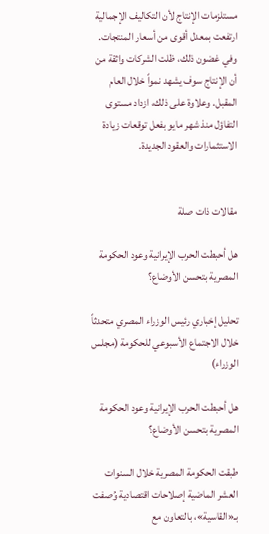مستلزمات الإنتاج لأن التكاليف الإجمالية ارتفعت بمعدل أقوى من أسعار المنتجات.
وفي غضون ذلك، ظلت الشركات واثقة من أن الإنتاج سوف يشهد نمواً خلال العام المقبل. وعلاوة على ذلك، ازداد مستوى التفاؤل منذ شهر مايو بفعل توقعات زيادة الاستثمارات والعقود الجديدة.


مقالات ذات صلة

هل أحبطت الحرب الإيرانية وعود الحكومة المصرية بتحسن الأوضاع؟

تحليل إخباري رئيس الوزراء المصري متحدثاً خلال الاجتماع الأسبوعي للحكومة (مجلس الوزراء)

هل أحبطت الحرب الإيرانية وعود الحكومة المصرية بتحسن الأوضاع؟

طبقت الحكومة المصرية خلال السنوات العشر الماضية إصلاحات اقتصادية وُصفت بـ«القاسية»، بالتعاون مع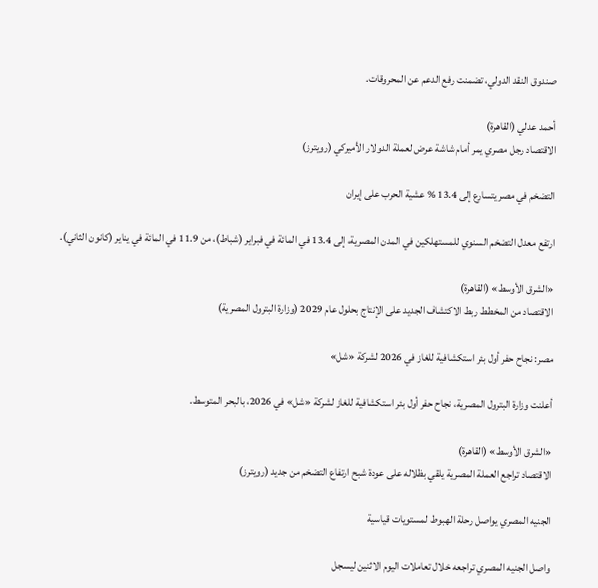صندوق النقد الدولي، تضمنت رفع الدعم عن المحروقات.

أحمد عدلي (القاهرة)
الاقتصاد رجل مصري يمر أمام شاشة عرض لعملة الدولار الأميركي (رويترز)

التضخم في مصر يتسارع إلى 13.4 % عشية الحرب على إيران

ارتفع معدل التضخم السنوي للمستهلكين في المدن المصرية، إلى ‌13.4 في المائة ‌في فبراير ‌(شباط)، من ‌11.9 في المائة في يناير (كانون الثاني).

«الشرق الأوسط» (القاهرة)
الاقتصاد من المخطط ربط الاكتشاف الجديد على الإنتاج بحلول عام 2029 (وزارة البترول المصرية)

مصر: نجاح حفر أول بئر استكشافية للغاز في 2026 لشركة «شل»

أعلنت وزارة البترول المصرية، نجاح حفر أول بئر استكشافية للغاز لشركة «شل» في 2026، بالبحر المتوسط.

«الشرق الأوسط» (القاهرة)
الاقتصاد تراجع العملة المصرية يلقي بظلاله على عودة شبح ارتفاع التضخم من جديد (رويترز)

الجنيه المصري يواصل رحلة الهبوط لمستويات قياسية

واصل الجنيه المصري تراجعه خلال تعاملات اليوم الاثنين ليسجل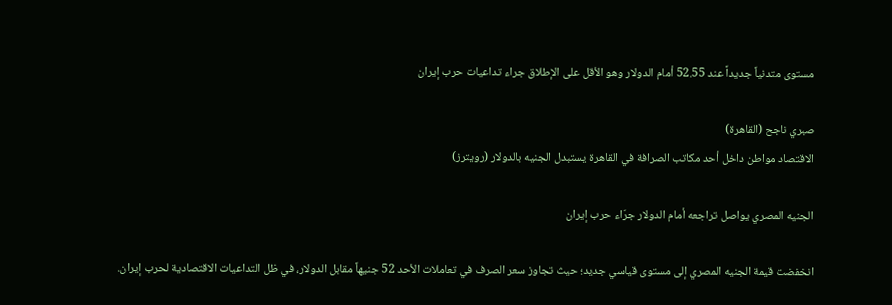مستوى متدنياً جديداً عند 52.55 أمام الدولار وهو الأقل على الإطلاق جراء تداعيات حرب إيران

صبري ناجح (القاهرة)
الاقتصاد مواطن داخل أحد مكاتب الصرافة في القاهرة يستبدل الجنيه بالدولار (رويترز)

الجنيه المصري يواصل تراجعه أمام الدولار جرّاء حرب إيران

انخفضت قيمة الجنيه المصري إلى مستوى قياسي جديد؛ حيث تجاوز سعر الصرف في تعاملات الأحد 52 جنيهاً مقابل الدولار، في ظل التداعيات الاقتصادية لحرب إيران.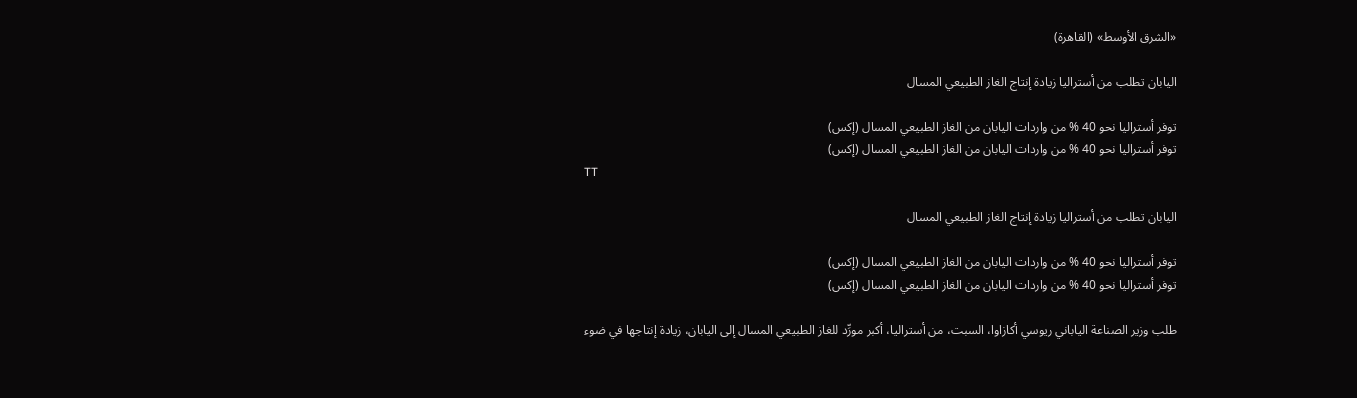«الشرق الأوسط» (القاهرة)

اليابان تطلب من أستراليا زيادة إنتاج الغاز الطبيعي المسال

توفر أستراليا نحو 40 % من واردات اليابان من الغاز الطبيعي المسال (إكس)
توفر أستراليا نحو 40 % من واردات اليابان من الغاز الطبيعي المسال (إكس)
TT

اليابان تطلب من أستراليا زيادة إنتاج الغاز الطبيعي المسال

توفر أستراليا نحو 40 % من واردات اليابان من الغاز الطبيعي المسال (إكس)
توفر أستراليا نحو 40 % من واردات اليابان من الغاز الطبيعي المسال (إكس)

طلب وزير الصناعة الياباني ريوسي أكازاوا، السبت، من أستراليا، أكبر مورِّد للغاز الطبيعي المسال إلى اليابان، زيادة إنتاجها في ضوء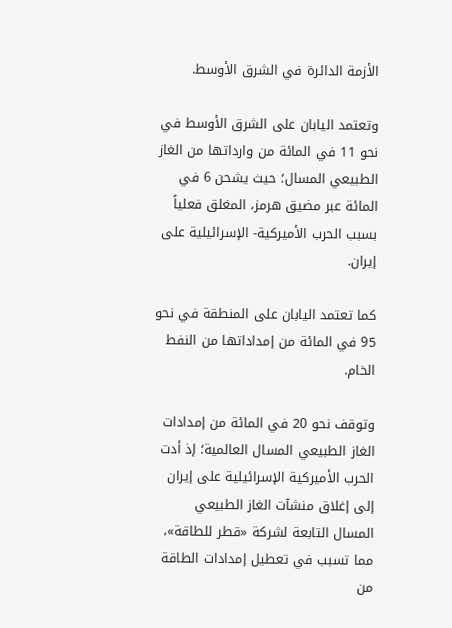الأزمة الدائرة في الشرق الأوسط.

وتعتمد اليابان على الشرق الأوسط في نحو 11 في المائة من وارداتها من الغاز الطبيعي المسال؛ حيث يشحن 6 في المائة عبر مضيق هرمز، المغلق فعلياً بسبب الحرب الأميركية- الإسرائيلية على إيران.

كما تعتمد اليابان على المنطقة في نحو 95 في المائة من إمداداتها من النفط الخام.

وتوقف نحو 20 في المائة من إمدادات الغاز الطبيعي المسال العالمية؛ إذ أدت الحرب الأميركية الإسرائيلية على إيران إلى إغلاق منشآت الغاز الطبيعي المسال التابعة لشركة «قطر للطاقة»، مما تسبب في تعطيل إمدادات الطاقة من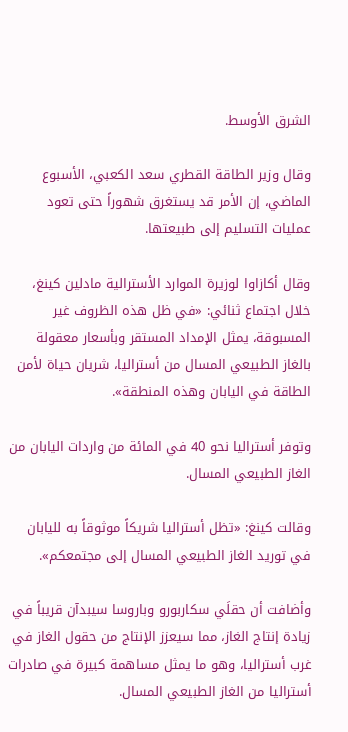الشرق الأوسط.

وقال وزير الطاقة القطري سعد الكعبي، الأسبوع الماضي، إن الأمر قد يستغرق شهوراً حتى تعود عمليات التسليم إلى طبيعتها.

وقال أكازاوا لوزيرة الموارد الأسترالية مادلين كينغ، خلال اجتماع ثنائي: «في ظل هذه الظروف غير المسبوقة، يمثل الإمداد المستقر وبأسعار معقولة بالغاز الطبيعي المسال من أستراليا، شريان حياة لأمن الطاقة في اليابان وهذه المنطقة».

وتوفر أستراليا نحو 40 في المائة من واردات اليابان من الغاز الطبيعي المسال.

وقالت كينغ: «تظل أستراليا شريكاً موثوقاً به لليابان في توريد الغاز الطبيعي المسال إلى مجتمعكم».

وأضافت أن حقلَي سكاربورو وباروسا سيبدآن قريباً في زيادة إنتاج الغاز، مما سيعزز الإنتاج من حقول الغاز في غرب أستراليا، وهو ما يمثل مساهمة كبيرة في صادرات أستراليا من الغاز الطبيعي المسال.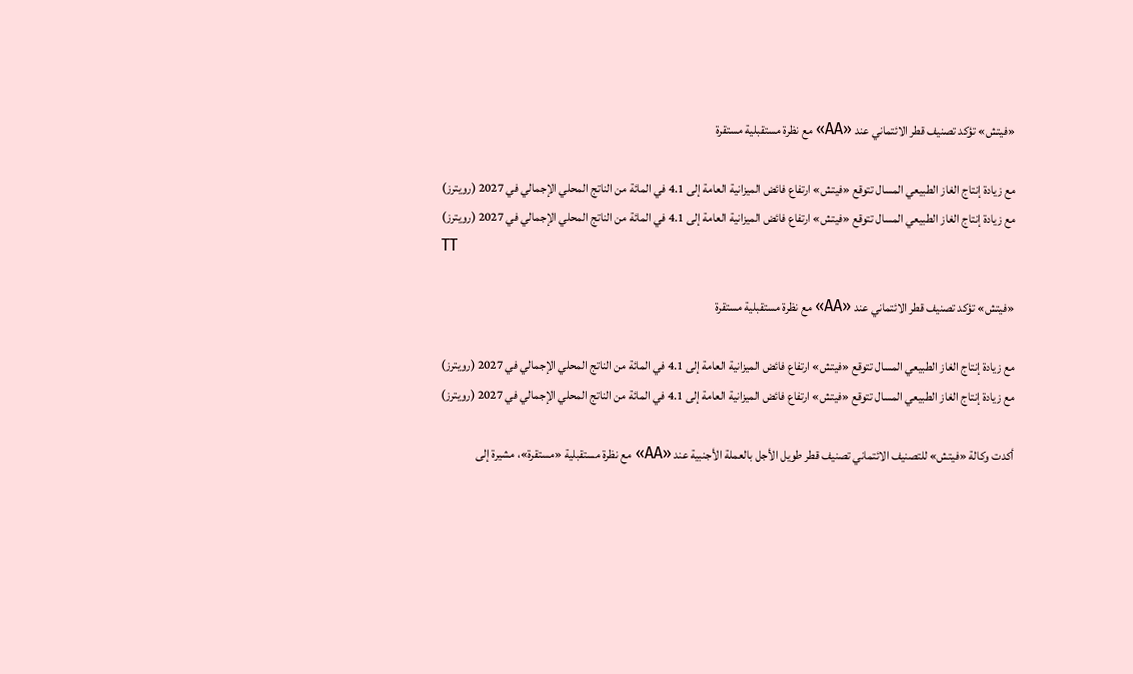«فيتش» تؤكد تصنيف قطر الائتماني عند «AA» مع نظرة مستقبلية مستقرة

مع زيادة إنتاج الغاز الطبيعي المسال تتوقع «فيتش» ارتفاع فائض الميزانية العامة إلى 4.1 في المائة من الناتج المحلي الإجمالي في 2027 (رويترز)
مع زيادة إنتاج الغاز الطبيعي المسال تتوقع «فيتش» ارتفاع فائض الميزانية العامة إلى 4.1 في المائة من الناتج المحلي الإجمالي في 2027 (رويترز)
TT

«فيتش» تؤكد تصنيف قطر الائتماني عند «AA» مع نظرة مستقبلية مستقرة

مع زيادة إنتاج الغاز الطبيعي المسال تتوقع «فيتش» ارتفاع فائض الميزانية العامة إلى 4.1 في المائة من الناتج المحلي الإجمالي في 2027 (رويترز)
مع زيادة إنتاج الغاز الطبيعي المسال تتوقع «فيتش» ارتفاع فائض الميزانية العامة إلى 4.1 في المائة من الناتج المحلي الإجمالي في 2027 (رويترز)

أكدت وكالة «فيتش» للتصنيف الائتماني تصنيف قطر طويل الأجل بالعملة الأجنبية عند «AA» مع نظرة مستقبلية «مستقرة»، مشيرة إلى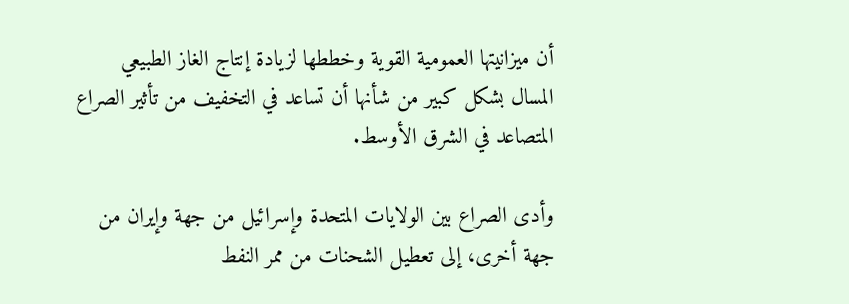أن ميزانيتها العمومية القوية وخططها لزيادة إنتاج الغاز الطبيعي المسال بشكل كبير من شأنها أن تساعد في التخفيف من تأثير الصراع المتصاعد في الشرق الأوسط.

وأدى الصراع بين الولايات المتحدة وإسرائيل من جهة وإيران من جهة أخرى، إلى تعطيل الشحنات من ممر النفط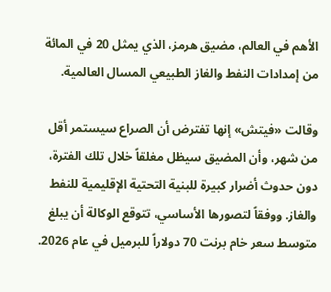الأهم في العالم، مضيق هرمز، الذي يمثل 20 في المائة من إمدادات النفط والغاز الطبيعي المسال العالمية.

وقالت «فيتش» إنها تفترض أن الصراع سيستمر أقل من شهر، وأن المضيق سيظل مغلقاً خلال تلك الفترة، دون حدوث أضرار كبيرة للبنية التحتية الإقليمية للنفط والغاز. ووفقاً لتصورها الأساسي، تتوقع الوكالة أن يبلغ متوسط سعر خام برنت 70 دولاراً للبرميل في عام 2026.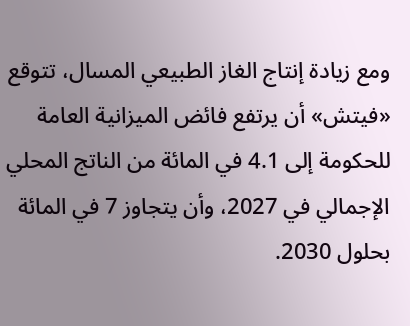ومع زيادة إنتاج الغاز الطبيعي المسال، تتوقع «فيتش» أن يرتفع فائض الميزانية العامة للحكومة إلى 4.1 في المائة من الناتج المحلي الإجمالي في 2027، وأن يتجاوز 7 في المائة بحلول 2030.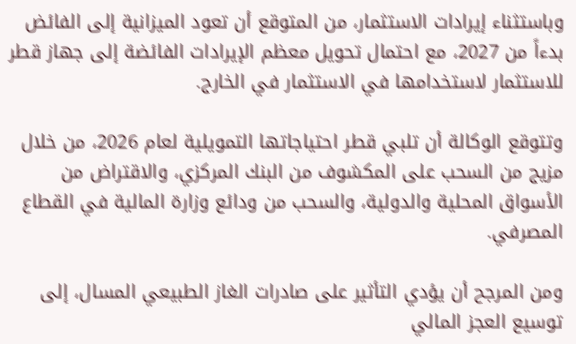وباستثناء إيرادات الاستثمار، من المتوقع أن تعود الميزانية إلى الفائض بدءاً من 2027، مع احتمال تحويل معظم الإيرادات الفائضة إلى جهاز قطر للاستثمار لاستخدامها في الاستثمار في الخارج.

وتتوقع الوكالة أن تلبي قطر احتياجاتها التمويلية لعام 2026، من خلال مزيج من السحب على المكشوف من البنك المركزي، والاقتراض من الأسواق المحلية والدولية، والسحب من ودائع وزارة المالية في القطاع المصرفي.

ومن المرجح أن يؤدي التأثير على صادرات الغاز الطبيعي المسال، إلى توسيع العجز المالي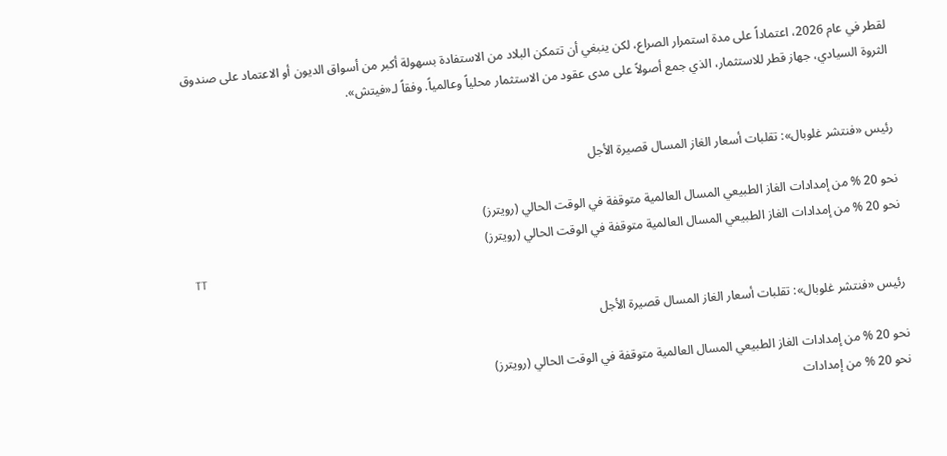لقطر في عام 2026، اعتماداً على مدة استمرار الصراع، لكن ينبغي أن تتمكن البلاد من الاستفادة بسهولة أكبر من أسواق الديون أو الاعتماد على صندوق الثروة السيادي، جهاز قطر للاستثمار، الذي جمع أصولاً على مدى عقود من الاستثمار محلياً وعالمياً. وفقاً لـ«فيتش».


رئيس «فنتشر غلوبال»: تقلبات أسعار الغاز المسال قصيرة الأجل

نحو 20 % من إمدادات الغاز الطبيعي المسال العالمية متوقفة في الوقت الحالي (رويترز)
نحو 20 % من إمدادات الغاز الطبيعي المسال العالمية متوقفة في الوقت الحالي (رويترز)
TT

رئيس «فنتشر غلوبال»: تقلبات أسعار الغاز المسال قصيرة الأجل

نحو 20 % من إمدادات الغاز الطبيعي المسال العالمية متوقفة في الوقت الحالي (رويترز)
نحو 20 % من إمدادات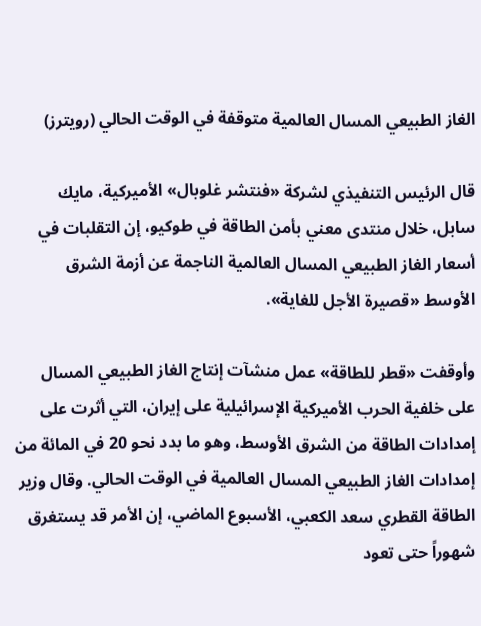الغاز الطبيعي المسال العالمية متوقفة في الوقت الحالي (رويترز)

قال الرئيس التنفيذي لشركة «فنتشر غلوبال» الأميركية، مايك سابل، خلال منتدى معني بأمن الطاقة في طوكيو، إن التقلبات في أسعار الغاز الطبيعي المسال العالمية الناجمة عن أزمة الشرق الأوسط «قصيرة الأجل للغاية».

وأوقفت «قطر للطاقة» عمل منشآت إنتاج الغاز الطبيعي المسال على خلفية الحرب الأميركية الإسرائيلية على إيران، التي أثرت على إمدادات الطاقة من الشرق الأوسط، وهو ما بدد نحو 20 في المائة من إمدادات الغاز الطبيعي المسال العالمية في الوقت الحالي. وقال وزير الطاقة القطري سعد الكعبي، الأسبوع الماضي، إن الأمر قد يستغرق شهوراً حتى تعود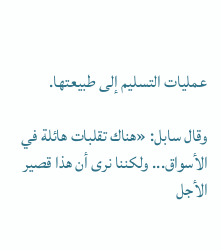عمليات التسليم إلى طبيعتها.

وقال سابل: «هناك تقلبات هائلة في الأسواق... ولكننا نرى أن هذا قصير الأجل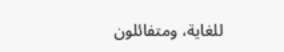للغاية، ومتفائلون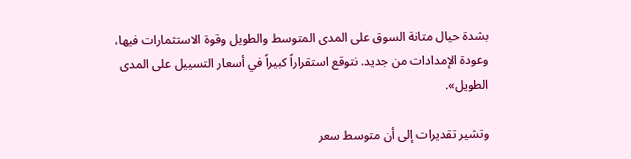بشدة حيال متانة السوق على المدى المتوسط والطويل وقوة الاستثمارات فيها، وعودة الإمدادات من جديد. نتوقع استقراراً كبيراً في أسعار التسييل على المدى الطويل».

وتشير تقديرات إلى أن متوسط سعر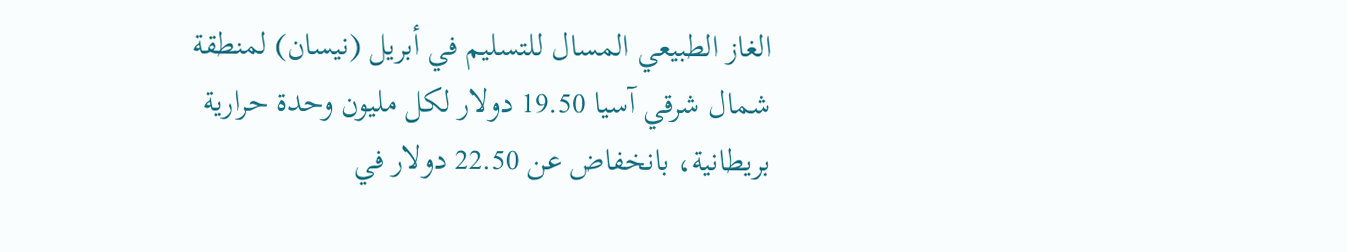الغاز الطبيعي المسال للتسليم في أبريل (نيسان) لمنطقة شمال شرقي آسيا 19.50 دولار لكل مليون وحدة حرارية بريطانية، بانخفاض عن 22.50 دولار في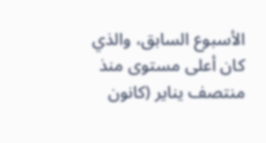الأسبوع السابق، والذي كان أعلى مستوى منذ منتصف يناير (كانون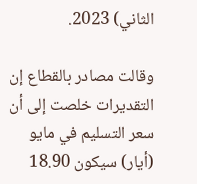الثاني) 2023.

وقالت مصادر بالقطاع إن التقديرات خلصت إلى أن سعر التسليم في مايو (أيار) سيكون 18.90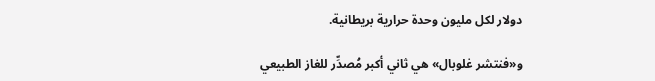دولار لكل مليون وحدة حرارية بريطانية.

و«فنتشر غلوبال» هي ثاني أكبر مُصدِّر للغاز الطبيعي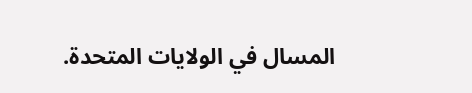المسال في الولايات المتحدة.